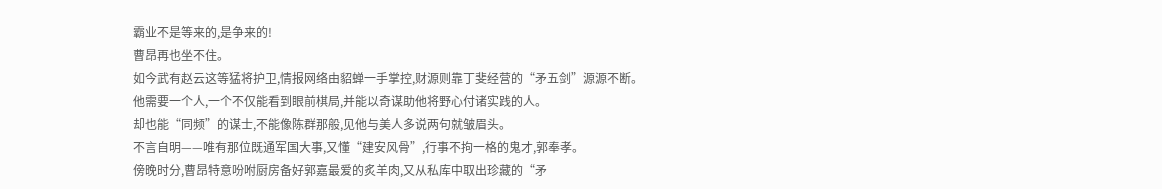霸业不是等来的,是争来的!
曹昂再也坐不住。
如今武有赵云这等猛将护卫,情报网络由貂蝉一手掌控,财源则靠丁斐经营的“矛五剑”源源不断。
他需要一个人,一个不仅能看到眼前棋局,并能以奇谋助他将野心付诸实践的人。
却也能“同频”的谋士,不能像陈群那般,见他与美人多说两句就皱眉头。
不言自明——唯有那位既通军国大事,又懂“建安风骨”,行事不拘一格的鬼才,郭奉孝。
傍晚时分,曹昂特意吩咐厨房备好郭嘉最爱的炙羊肉,又从私库中取出珍藏的“矛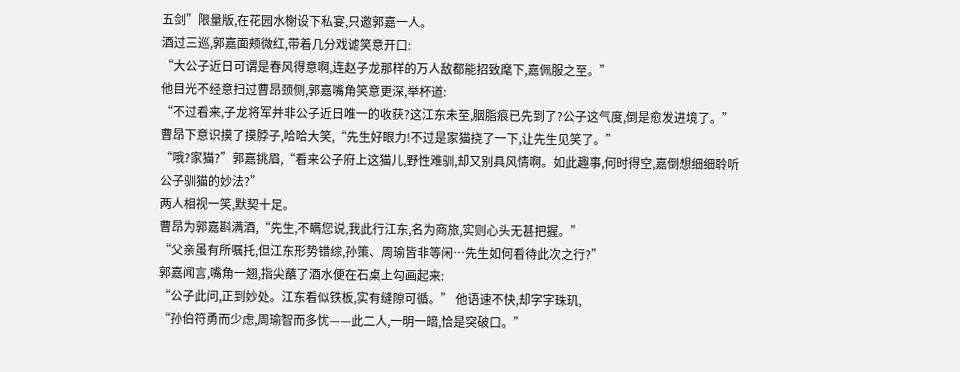五剑”限量版,在花园水榭设下私宴,只邀郭嘉一人。
酒过三巡,郭嘉面颊微红,带着几分戏谑笑意开口:
“大公子近日可谓是春风得意啊,连赵子龙那样的万人敌都能招致麾下,嘉佩服之至。”
他目光不经意扫过曹昂颈侧,郭嘉嘴角笑意更深,举杯道:
“不过看来,子龙将军并非公子近日唯一的收获?这江东未至,胭脂痕已先到了?公子这气度,倒是愈发进境了。”
曹昂下意识摸了摸脖子,哈哈大笑,“先生好眼力!不过是家猫挠了一下,让先生见笑了。”
“哦?家猫?”郭嘉挑眉,“看来公子府上这猫儿,野性难驯,却又别具风情啊。如此趣事,何时得空,嘉倒想细细聆听公子驯猫的妙法?”
两人相视一笑,默契十足。
曹昂为郭嘉斟满酒,“先生,不瞒您说,我此行江东,名为商旅,实则心头无甚把握。”
“父亲虽有所嘱托,但江东形势错综,孙策、周瑜皆非等闲…先生如何看待此次之行?”
郭嘉闻言,嘴角一翘,指尖蘸了酒水便在石桌上勾画起来:
“公子此问,正到妙处。江东看似铁板,实有缝隙可循。” 他语速不快,却字字珠玑,
“孙伯符勇而少虑,周瑜智而多忧——此二人,一明一暗,恰是突破口。”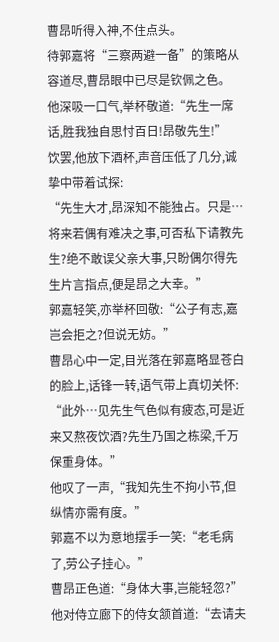曹昂听得入神,不住点头。
待郭嘉将“三察两避一备”的策略从容道尽,曹昂眼中已尽是钦佩之色。
他深吸一口气,举杯敬道:“先生一席话,胜我独自思忖百日!昂敬先生!”
饮罢,他放下酒杯,声音压低了几分,诚挚中带着试探:
“先生大才,昂深知不能独占。只是…将来若偶有难决之事,可否私下请教先生?绝不敢误父亲大事,只盼偶尔得先生片言指点,便是昂之大幸。”
郭嘉轻笑,亦举杯回敬:“公子有志,嘉岂会拒之?但说无妨。”
曹昂心中一定,目光落在郭嘉略显苍白的脸上,话锋一转,语气带上真切关怀:
“此外…见先生气色似有疲态,可是近来又熬夜饮酒?先生乃国之栋梁,千万保重身体。”
他叹了一声,“我知先生不拘小节,但纵情亦需有度。”
郭嘉不以为意地摆手一笑:“老毛病了,劳公子挂心。”
曹昂正色道:“身体大事,岂能轻忽?”
他对侍立廊下的侍女颔首道:“去请夫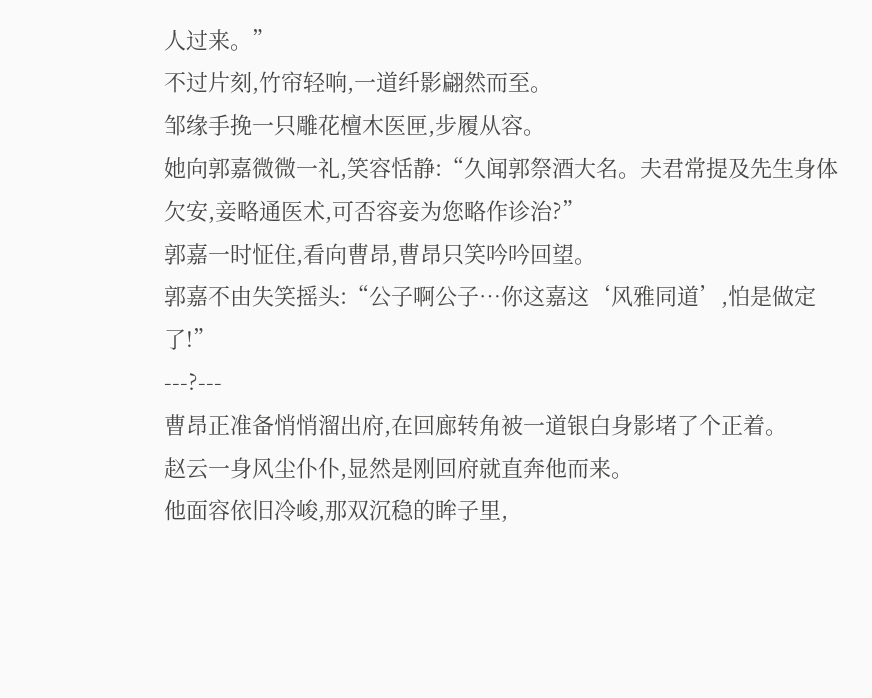人过来。”
不过片刻,竹帘轻响,一道纤影翩然而至。
邹缘手挽一只雕花檀木医匣,步履从容。
她向郭嘉微微一礼,笑容恬静:“久闻郭祭酒大名。夫君常提及先生身体欠安,妾略通医术,可否容妾为您略作诊治?”
郭嘉一时怔住,看向曹昂,曹昂只笑吟吟回望。
郭嘉不由失笑摇头:“公子啊公子…你这嘉这‘风雅同道’,怕是做定了!”
---?---
曹昂正准备悄悄溜出府,在回廊转角被一道银白身影堵了个正着。
赵云一身风尘仆仆,显然是刚回府就直奔他而来。
他面容依旧冷峻,那双沉稳的眸子里,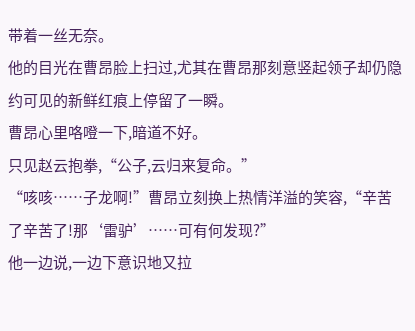带着一丝无奈。
他的目光在曹昂脸上扫过,尤其在曹昂那刻意竖起领子却仍隐约可见的新鲜红痕上停留了一瞬。
曹昂心里咯噔一下,暗道不好。
只见赵云抱拳,“公子,云归来复命。”
“咳咳……子龙啊!”曹昂立刻换上热情洋溢的笑容,“辛苦了辛苦了!那‘雷驴’……可有何发现?”
他一边说,一边下意识地又拉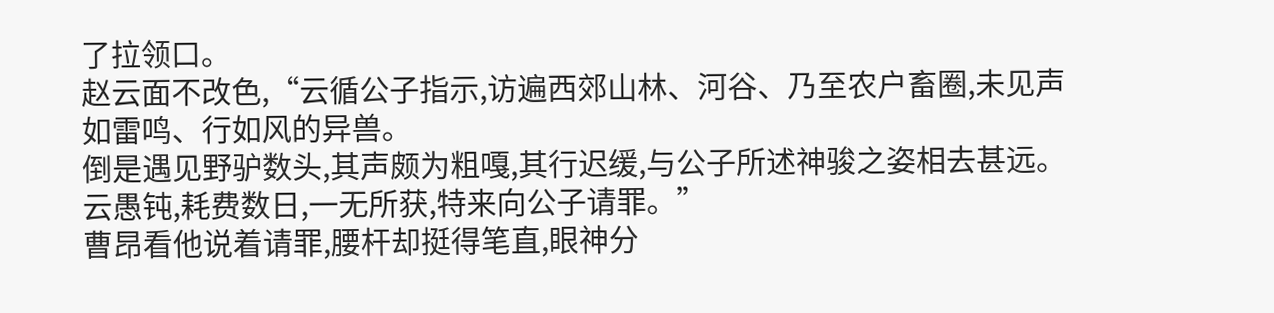了拉领口。
赵云面不改色,“云循公子指示,访遍西郊山林、河谷、乃至农户畜圈,未见声如雷鸣、行如风的异兽。
倒是遇见野驴数头,其声颇为粗嘎,其行迟缓,与公子所述神骏之姿相去甚远。
云愚钝,耗费数日,一无所获,特来向公子请罪。”
曹昂看他说着请罪,腰杆却挺得笔直,眼神分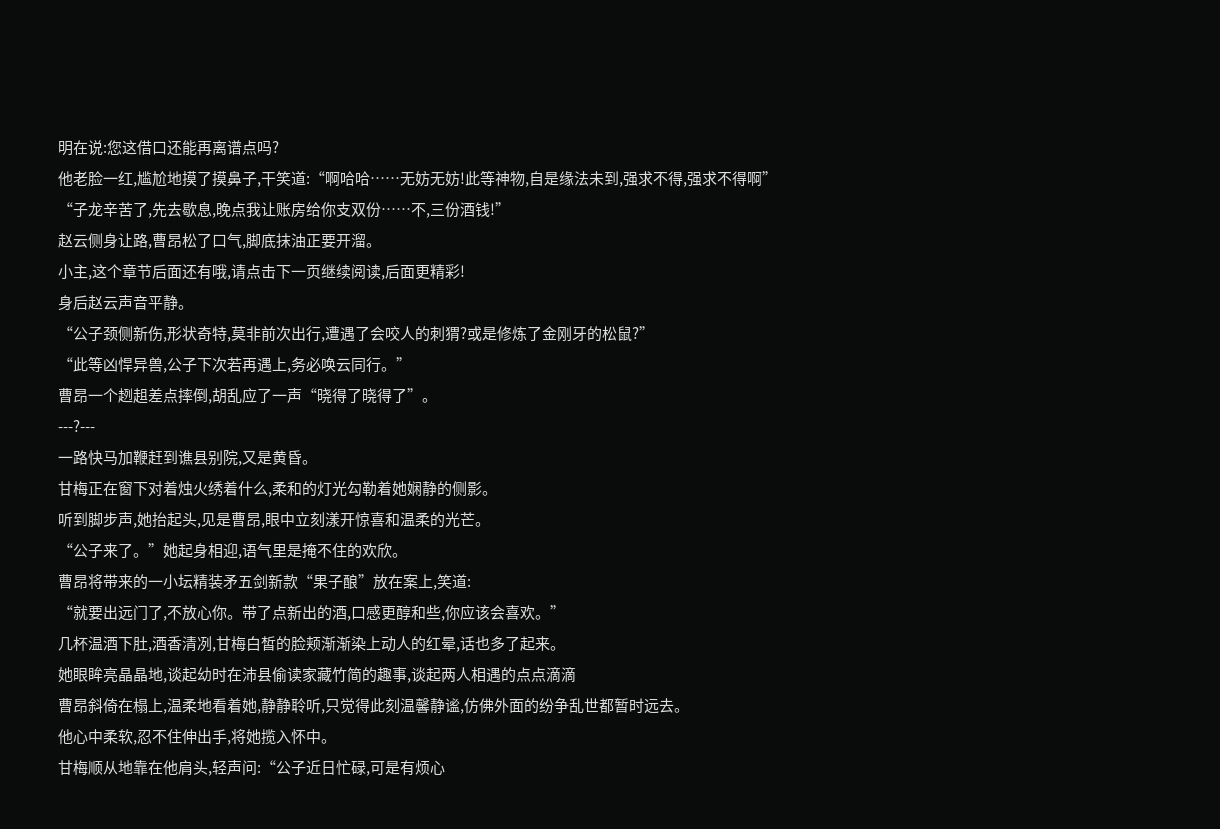明在说:您这借口还能再离谱点吗?
他老脸一红,尴尬地摸了摸鼻子,干笑道:“啊哈哈……无妨无妨!此等神物,自是缘法未到,强求不得,强求不得啊”
“子龙辛苦了,先去歇息,晚点我让账房给你支双份……不,三份酒钱!”
赵云侧身让路,曹昂松了口气,脚底抹油正要开溜。
小主,这个章节后面还有哦,请点击下一页继续阅读,后面更精彩!
身后赵云声音平静。
“公子颈侧新伤,形状奇特,莫非前次出行,遭遇了会咬人的刺猬?或是修炼了金刚牙的松鼠?”
“此等凶悍异兽,公子下次若再遇上,务必唤云同行。”
曹昂一个趔趄差点摔倒,胡乱应了一声“晓得了晓得了”。
---?---
一路快马加鞭赶到谯县别院,又是黄昏。
甘梅正在窗下对着烛火绣着什么,柔和的灯光勾勒着她娴静的侧影。
听到脚步声,她抬起头,见是曹昂,眼中立刻漾开惊喜和温柔的光芒。
“公子来了。”她起身相迎,语气里是掩不住的欢欣。
曹昂将带来的一小坛精装矛五剑新款“果子酿”放在案上,笑道:
“就要出远门了,不放心你。带了点新出的酒,口感更醇和些,你应该会喜欢。”
几杯温酒下肚,酒香清冽,甘梅白皙的脸颊渐渐染上动人的红晕,话也多了起来。
她眼眸亮晶晶地,谈起幼时在沛县偷读家藏竹简的趣事,谈起两人相遇的点点滴滴
曹昂斜倚在榻上,温柔地看着她,静静聆听,只觉得此刻温馨静谧,仿佛外面的纷争乱世都暂时远去。
他心中柔软,忍不住伸出手,将她揽入怀中。
甘梅顺从地靠在他肩头,轻声问:“公子近日忙碌,可是有烦心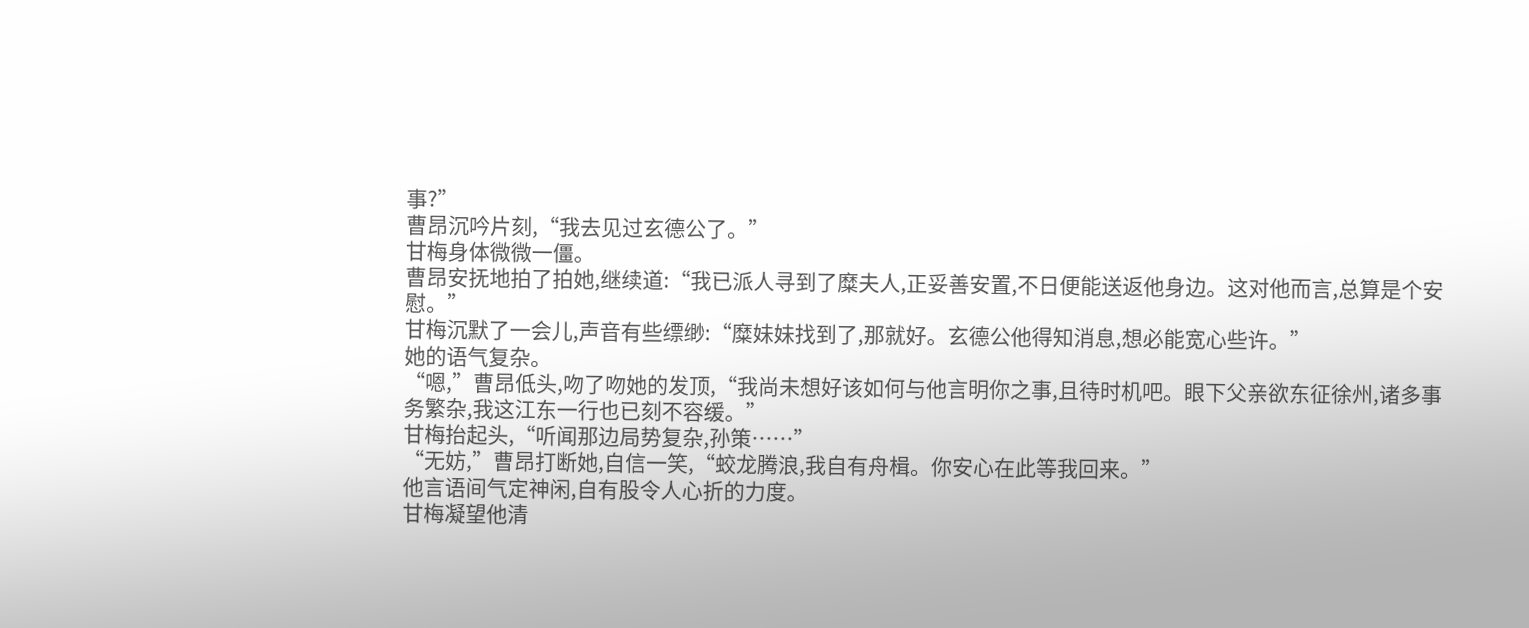事?”
曹昂沉吟片刻,“我去见过玄德公了。”
甘梅身体微微一僵。
曹昂安抚地拍了拍她,继续道:“我已派人寻到了糜夫人,正妥善安置,不日便能送返他身边。这对他而言,总算是个安慰。”
甘梅沉默了一会儿,声音有些缥缈:“糜妹妹找到了,那就好。玄德公他得知消息,想必能宽心些许。”
她的语气复杂。
“嗯,”曹昂低头,吻了吻她的发顶,“我尚未想好该如何与他言明你之事,且待时机吧。眼下父亲欲东征徐州,诸多事务繁杂,我这江东一行也已刻不容缓。”
甘梅抬起头,“听闻那边局势复杂,孙策……”
“无妨,”曹昂打断她,自信一笑,“蛟龙腾浪,我自有舟楫。你安心在此等我回来。”
他言语间气定神闲,自有股令人心折的力度。
甘梅凝望他清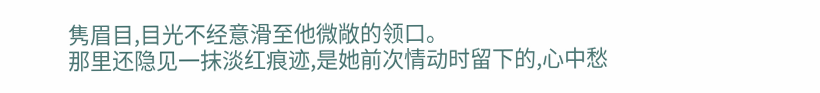隽眉目,目光不经意滑至他微敞的领口。
那里还隐见一抹淡红痕迹,是她前次情动时留下的,心中愁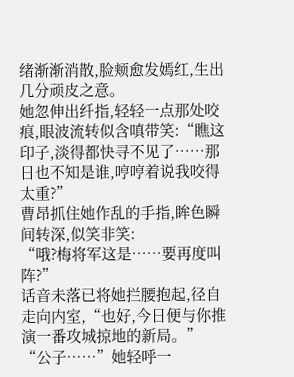绪渐渐消散,脸颊愈发嫣红,生出几分顽皮之意。
她忽伸出纤指,轻轻一点那处咬痕,眼波流转似含嗔带笑:“瞧这印子,淡得都快寻不见了……那日也不知是谁,哼哼着说我咬得太重?”
曹昂抓住她作乱的手指,眸色瞬间转深,似笑非笑:
“哦?梅将军这是……要再度叫阵?”
话音未落已将她拦腰抱起,径自走向内室,“也好,今日便与你推演一番攻城掠地的新局。”
“公子……”她轻呼一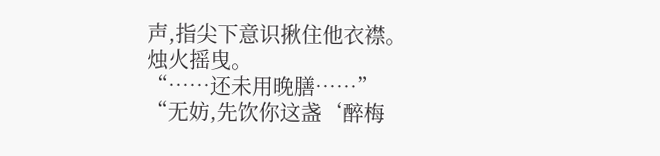声,指尖下意识揪住他衣襟。
烛火摇曳。
“……还未用晚膳……”
“无妨,先饮你这盏‘醉梅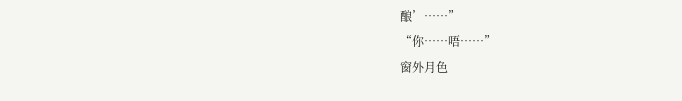酿’……”
“你……唔……”
窗外月色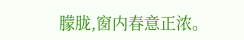朦胧,窗内春意正浓。